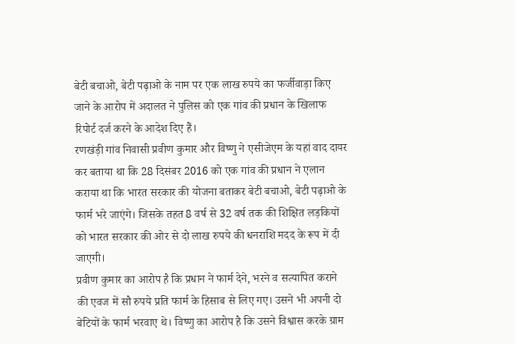बेटी बचाओ, बेटी पढ़ाओ के नाम पर एक लाख रुपये का फर्जीवाड़ा किए जाने के आरोप में अदालत ने पुलिस को एक गांव की प्रधान के खिलाफ रिपोर्ट दर्ज करने के आदेश दिए हैं।
रणखंड़ी गांव निवासी प्रवीण कुमार और विष्णु ने एसीजेएम के यहां वाद दायर कर बताया था कि 28 दिसंबर 2016 को एक गांव की प्रधान ने एलान कराया था कि भारत सरकार की योजना बताकर बेटी बचाओ, बेटी पढ़ाओ के फार्म भरे जाएंगे। जिसके तहत 8 वर्ष से 32 वर्ष तक की शिक्षित लड़कियों को भारत सरकार की ओर से दो लाख रुपये की धनराशि मदद के रूप में दी जाएगी।
प्रवीण कुमार का आरोप है कि प्रधान ने फार्म देने, भरने व सत्यापित कराने की एवज में सौ रुपये प्रति फार्म के हिसाब से लिए गए। उसने भी अपनी दो बेटियों के फार्म भरवाए थे। विष्णु का आरोप है कि उसने विश्वास करके ग्राम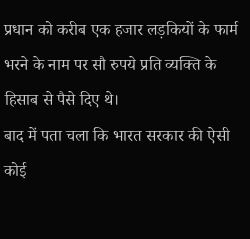प्रधान को करीब एक हजार लड़कियों के फार्म भरने के नाम पर सौ रुपये प्रति व्यक्ति के हिसाब से पैसे दिए थे।
बाद में पता चला कि भारत सरकार की ऐसी कोई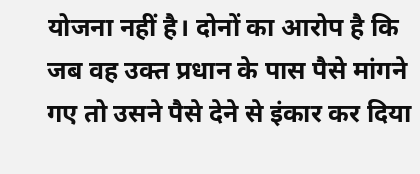योजना नहीं है। दोनों का आरोप है कि जब वह उक्त प्रधान के पास पैसे मांगने गए तो उसने पैसे देने से इंकार कर दिया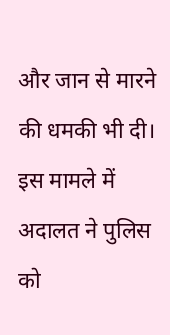और जान से मारने की धमकी भी दी। इस मामले में अदालत ने पुलिस को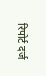रिपोर्ट दर्ज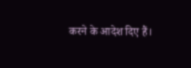करने के आदेश दिए हैं।